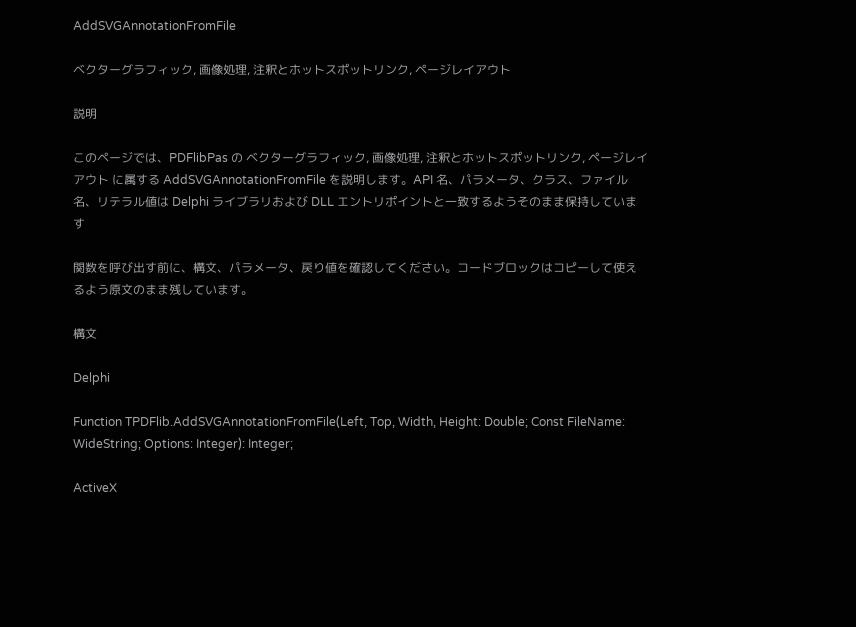AddSVGAnnotationFromFile

ベクターグラフィック, 画像処理, 注釈とホットスポットリンク, ページレイアウト

説明

このページでは、PDFlibPas の ベクターグラフィック, 画像処理, 注釈とホットスポットリンク, ページレイアウト に属する AddSVGAnnotationFromFile を説明します。API 名、パラメータ、クラス、ファイル名、リテラル値は Delphi ライブラリおよび DLL エントリポイントと一致するようそのまま保持しています

関数を呼び出す前に、構文、パラメータ、戻り値を確認してください。コードブロックはコピーして使えるよう原文のまま残しています。

構文

Delphi

Function TPDFlib.AddSVGAnnotationFromFile(Left, Top, Width, Height: Double; Const FileName: WideString; Options: Integer): Integer;

ActiveX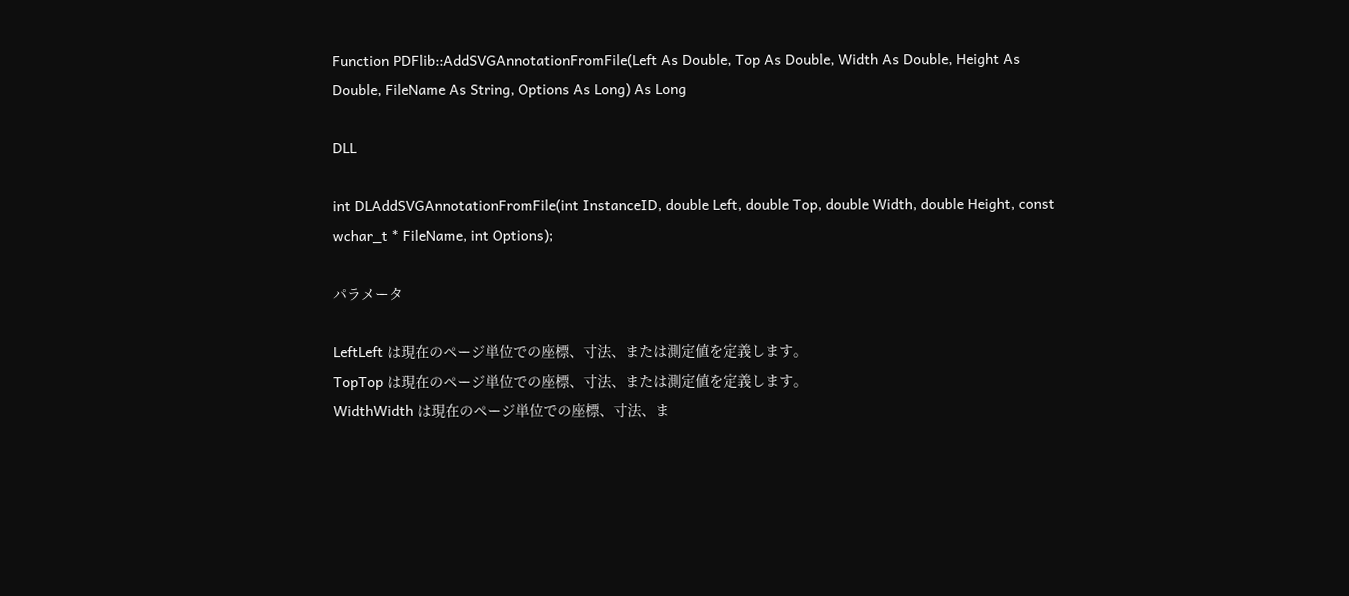Function PDFlib::AddSVGAnnotationFromFile(Left As Double, Top As Double, Width As Double, Height As Double, FileName As String, Options As Long) As Long

DLL

int DLAddSVGAnnotationFromFile(int InstanceID, double Left, double Top, double Width, double Height, const wchar_t * FileName, int Options);

パラメータ

LeftLeft は現在のページ単位での座標、寸法、または測定値を定義します。
TopTop は現在のページ単位での座標、寸法、または測定値を定義します。
WidthWidth は現在のページ単位での座標、寸法、ま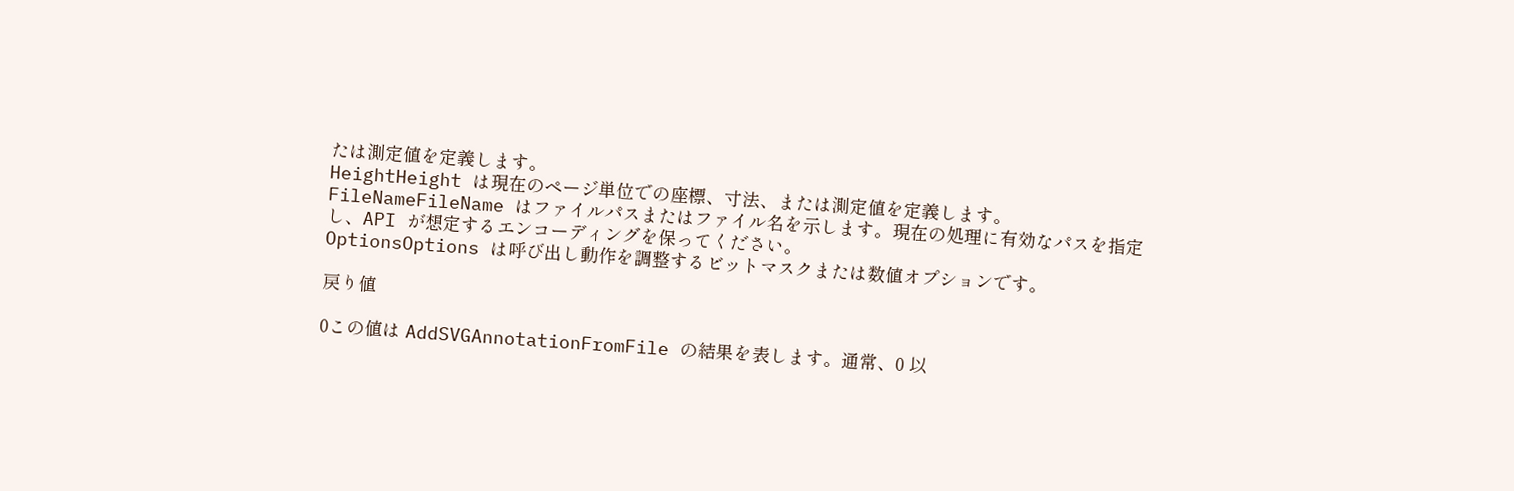たは測定値を定義します。
HeightHeight は現在のページ単位での座標、寸法、または測定値を定義します。
FileNameFileName はファイルパスまたはファイル名を示します。現在の処理に有効なパスを指定し、API が想定するエンコーディングを保ってください。
OptionsOptions は呼び出し動作を調整するビットマスクまたは数値オプションです。

戻り値

0この値は AddSVGAnnotationFromFile の結果を表します。通常、0 以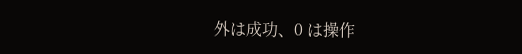外は成功、0 は操作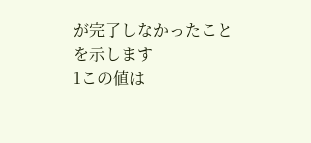が完了しなかったことを示します
1この値は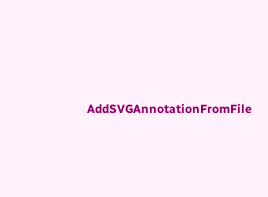AddSVGAnnotationFromFile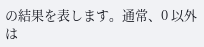の結果を表します。通常、0 以外は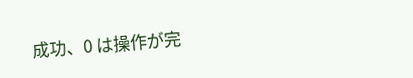成功、0 は操作が完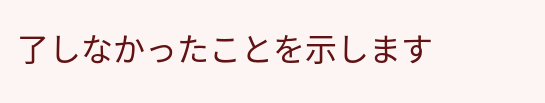了しなかったことを示します